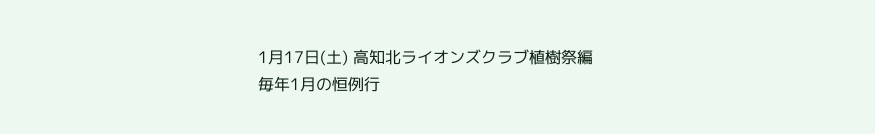1月17日(土) 高知北ライオンズクラブ植樹祭編
毎年1月の恒例行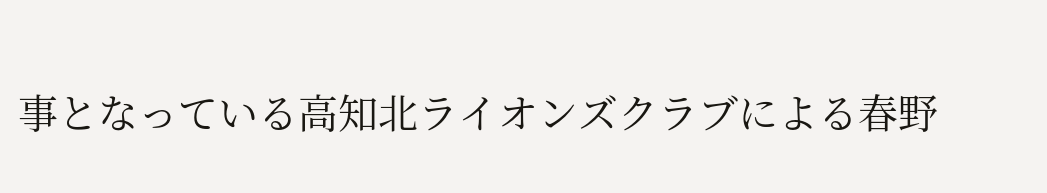事となっている高知北ライオンズクラブによる春野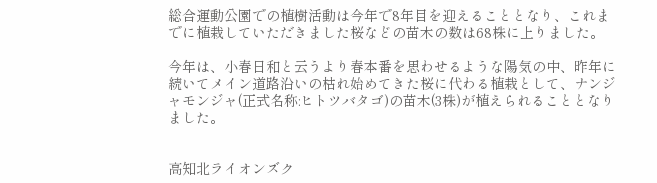総合運動公園での植樹活動は今年で8年目を迎えることとなり、これまでに植栽していただきました桜などの苗木の数は68株に上りました。

今年は、小春日和と云うより春本番を思わせるような陽気の中、昨年に続いてメイン道路沿いの枯れ始めてきた桜に代わる植栽として、ナンジャモンジャ(正式名称:ヒトツバタゴ)の苗木(3株)が植えられることとなりました。


高知北ライオンズク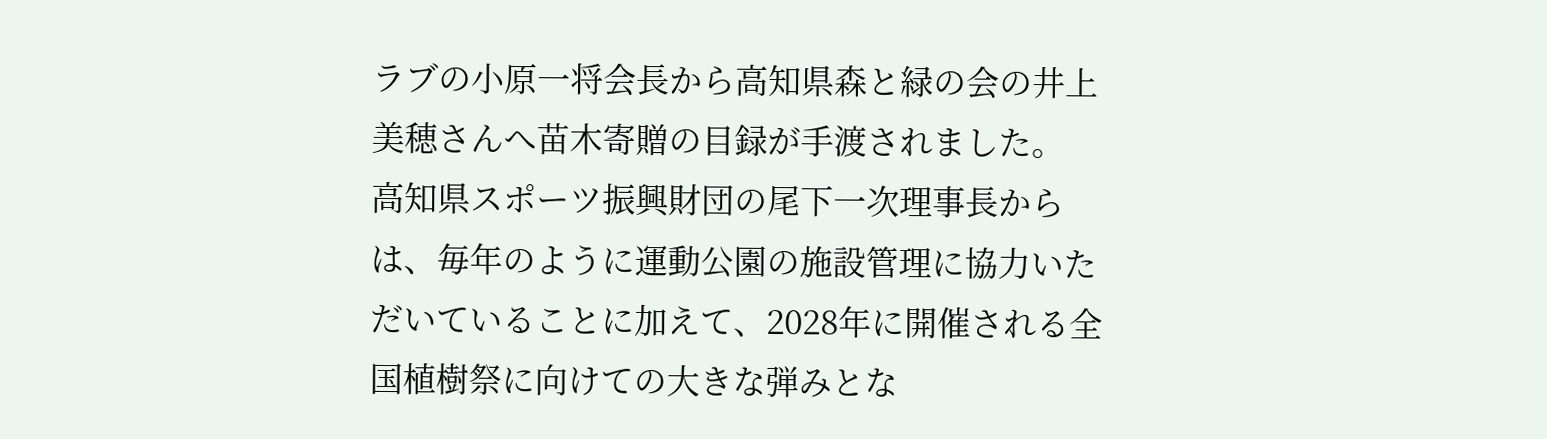ラブの小原一将会長から高知県森と緑の会の井上美穂さんへ苗木寄贈の目録が手渡されました。
高知県スポーツ振興財団の尾下一次理事長からは、毎年のように運動公園の施設管理に協力いただいていることに加えて、2028年に開催される全国植樹祭に向けての大きな弾みとな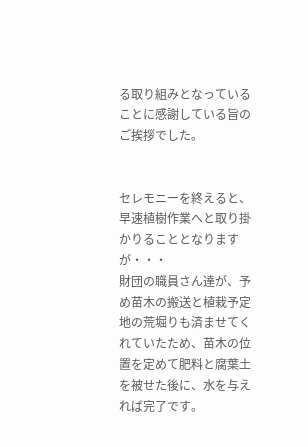る取り組みとなっていることに感謝している旨のご挨拶でした。


セレモニーを終えると、早速植樹作業へと取り掛かりることとなりますが・・・
財団の職員さん達が、予め苗木の搬送と植栽予定地の荒堀りも済ませてくれていたため、苗木の位置を定めて肥料と腐葉土を被せた後に、水を与えれば完了です。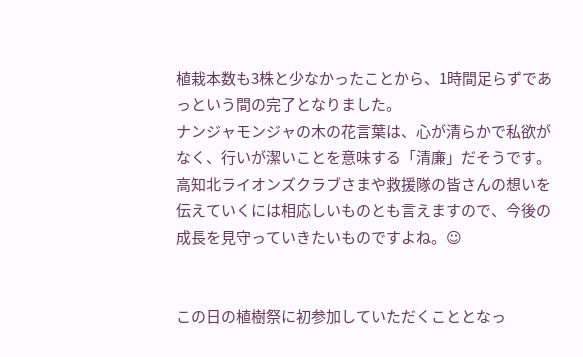植栽本数も3株と少なかったことから、1時間足らずであっという間の完了となりました。
ナンジャモンジャの木の花言葉は、心が清らかで私欲がなく、行いが潔いことを意味する「清廉」だそうです。
高知北ライオンズクラブさまや救援隊の皆さんの想いを伝えていくには相応しいものとも言えますので、今後の成長を見守っていきたいものですよね。☺


この日の植樹祭に初参加していただくこととなっ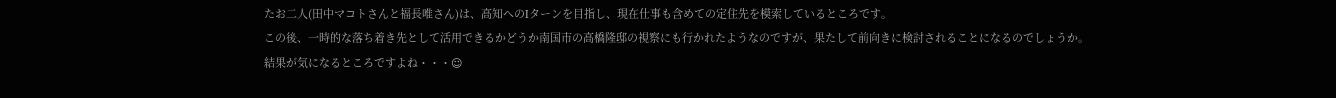たお二人(田中マコトさんと福長唯さん)は、高知へのIターンを目指し、現在仕事も含めての定住先を模索しているところです。
この後、一時的な落ち着き先として活用できるかどうか南国市の高橋隆邸の視察にも行かれたようなのですが、果たして前向きに検討されることになるのでしょうか。
結果が気になるところですよね・・・☺